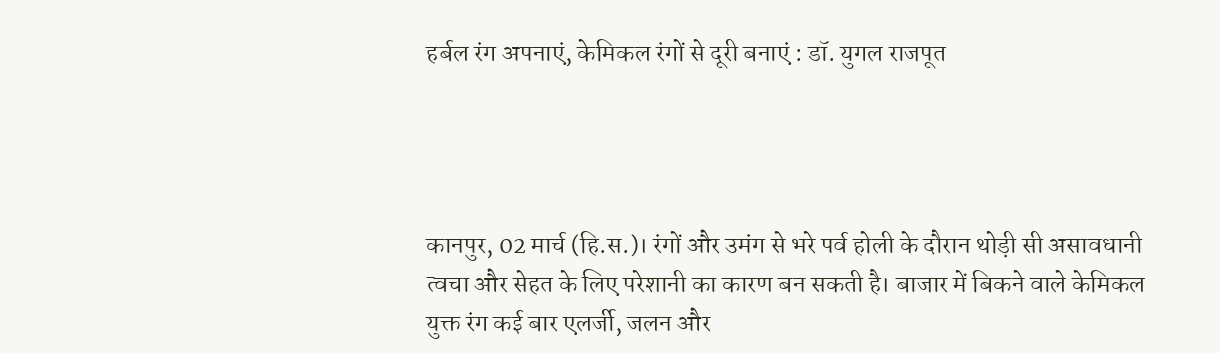हर्बल रंग अपनाएं, केमिकल रंगों से दूरी बनाएं : डॉ. युगल राजपूत




कानपुर, 02 मार्च (हि.स.)। रंगों और उमंग से भरे पर्व होली के दौरान थोड़ी सी असावधानी त्वचा और सेहत के लिए परेशानी का कारण बन सकती है। बाजार में बिकने वाले केमिकल युक्त रंग कई बार एलर्जी, जलन और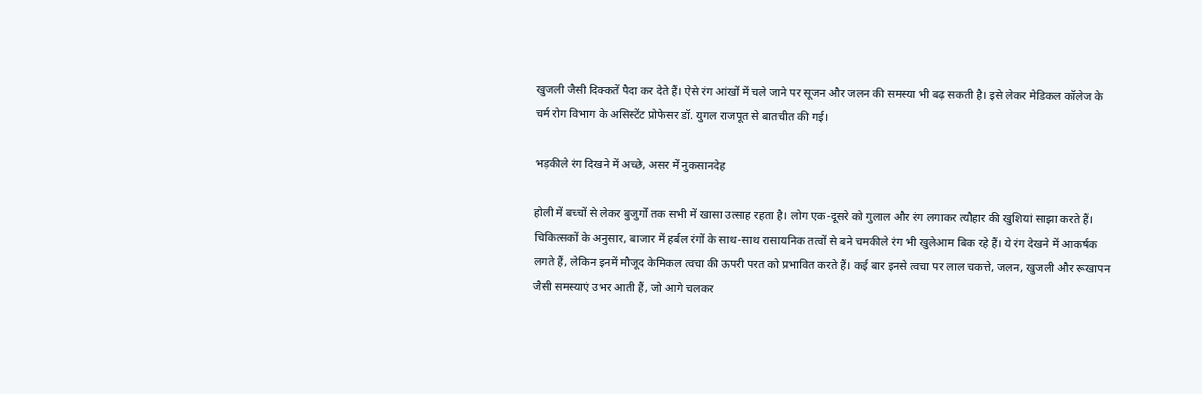खुजली जैसी दिक्कतें पैदा कर देते हैं। ऐसे रंग आंखों में चले जाने पर सूजन और जलन की समस्या भी बढ़ सकती है। इसे लेकर मेडिकल कॉलेज के चर्म रोग विभाग के असिस्टेंट प्रोफेसर डॉ. युगल राजपूत से बातचीत की गई।

भड़कीले रंग दिखने में अच्छे, असर में नुकसानदेह

होली में बच्चों से लेकर बुजुर्गों तक सभी में खासा उत्साह रहता है। लोग एक-दूसरे को गुलाल और रंग लगाकर त्यौहार की खुशियां साझा करते हैं। चिकित्सकों के अनुसार, बाजार में हर्बल रंगों के साथ-साथ रासायनिक तत्वों से बने चमकीले रंग भी खुलेआम बिक रहे हैं। ये रंग देखने में आकर्षक लगते हैं, लेकिन इनमें मौजूद केमिकल त्वचा की ऊपरी परत को प्रभावित करते हैं। कई बार इनसे त्वचा पर लाल चकत्ते, जलन, खुजली और रूखापन जैसी समस्याएं उभर आती हैं, जो आगे चलकर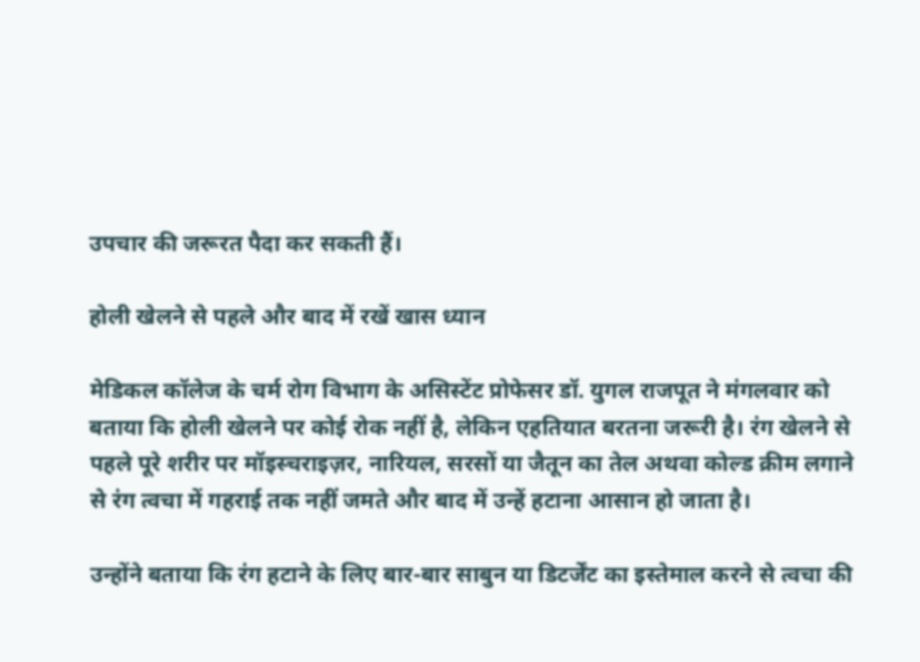उपचार की जरूरत पैदा कर सकती हैं।

होली खेलने से पहले और बाद में रखें खास ध्यान

मेडिकल कॉलेज के चर्म रोग विभाग के असिस्टेंट प्रोफेसर डॉ. युगल राजपूत ने मंगलवार को बताया कि होली खेलने पर कोई रोक नहीं है, लेकिन एहतियात बरतना जरूरी है। रंग खेलने से पहले पूरे शरीर पर मॉइस्चराइज़र, नारियल, सरसों या जैतून का तेल अथवा कोल्ड क्रीम लगाने से रंग त्वचा में गहराई तक नहीं जमते और बाद में उन्हें हटाना आसान हो जाता है।

उन्होंने बताया कि रंग हटाने के लिए बार-बार साबुन या डिटर्जेंट का इस्तेमाल करने से त्वचा की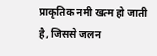प्राकृतिक नमी खत्म हो जाती है, जिससे जलन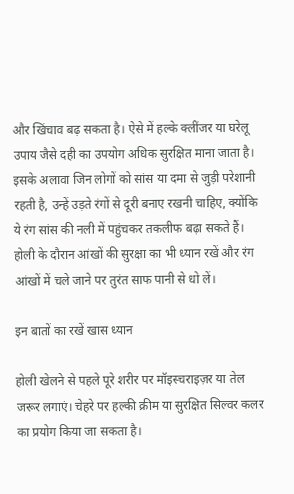और खिंचाव बढ़ सकता है। ऐसे में हल्के क्लींजर या घरेलू उपाय जैसे दही का उपयोग अधिक सुरक्षित माना जाता है। इसके अलावा जिन लोगों को सांस या दमा से जुड़ी परेशानी रहती है, उन्हें उड़ते रंगों से दूरी बनाए रखनी चाहिए, क्योंकि ये रंग सांस की नली में पहुंचकर तकलीफ बढ़ा सकते हैं। होली के दौरान आंखों की सुरक्षा का भी ध्यान रखें और रंग आंखों में चले जाने पर तुरंत साफ पानी से धो लें।

इन बातों का रखें खास ध्यान

होली खेलने से पहले पूरे शरीर पर मॉइस्चराइज़र या तेल जरूर लगाएं। चेहरे पर हल्की क्रीम या सुरक्षित सिल्वर कलर का प्रयोग किया जा सकता है।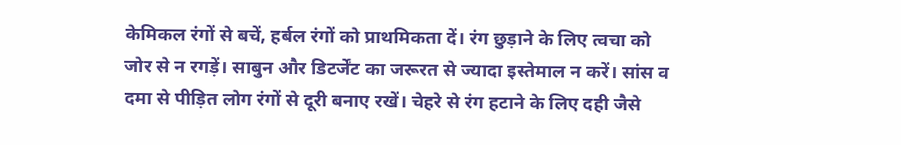केमिकल रंगों से बचें, हर्बल रंगों को प्राथमिकता दें। रंग छुड़ाने के लिए त्वचा को जोर से न रगड़ें। साबुन और डिटर्जेंट का जरूरत से ज्यादा इस्तेमाल न करें। सांस व दमा से पीड़ित लोग रंगों से दूरी बनाए रखें। चेहरे से रंग हटाने के लिए दही जैसे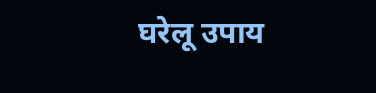घरेलू उपाय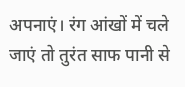अपनाएं। रंग आंखों में चले जाएं तो तुरंत साफ पानी से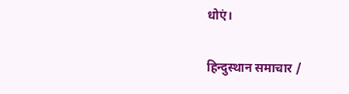धोएं।

हिन्दुस्थान समाचार /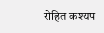रोहित कश्यप